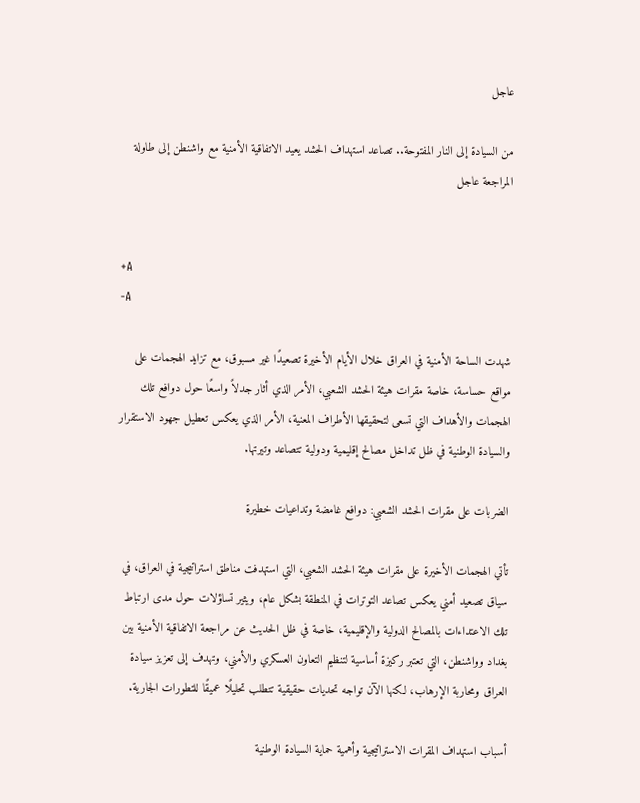عاجل

من السيادة إلى النار المفتوحة.. تصاعد استهداف الحشد يعيد الاتفاقية الأمنية مع واشنطن إلى طاولة المراجعة عاجل


+A
-A

شهدت الساحة الأمنية في العراق خلال الأيام الأخيرة تصعيدًا غير مسبوق، مع تزايد الهجمات على مواقع حساسة، خاصة مقرات هيئة الحشد الشعبي، الأمر الذي أثار جدلاً واسعًا حول دوافع تلك الهجمات والأهداف التي تسعى لتحقيقها الأطراف المعنية، الأمر الذي يعكس تعطيل جهود الاستقرار والسيادة الوطنية في ظل تداخل مصالح إقليمية ودولية تتصاعد وتيرتها.

الضربات على مقرات الحشد الشعبي: دوافع غامضة وتداعيات خطيرة

تأتي الهجمات الأخيرة على مقرات هيئة الحشد الشعبي، التي استهدفت مناطق استراتيجية في العراق، في سياق تصعيد أمني يعكس تصاعد التوترات في المنطقة بشكل عام، ويثير تساؤلات حول مدى ارتباط تلك الاعتداءات بالمصالح الدولية والإقليمية، خاصة في ظل الحديث عن مراجعة الاتفاقية الأمنية بين بغداد وواشنطن، التي تعتبر ركيزة أساسية لتنظيم التعاون العسكري والأمني، وتهدف إلى تعزيز سيادة العراق ومحاربة الإرهاب، لكنها الآن تواجه تحديات حقيقية تتطلب تحليلًا عميقًا للتطورات الجارية.

أسباب استهداف المقرات الاستراتيجية وأهمية حماية السيادة الوطنية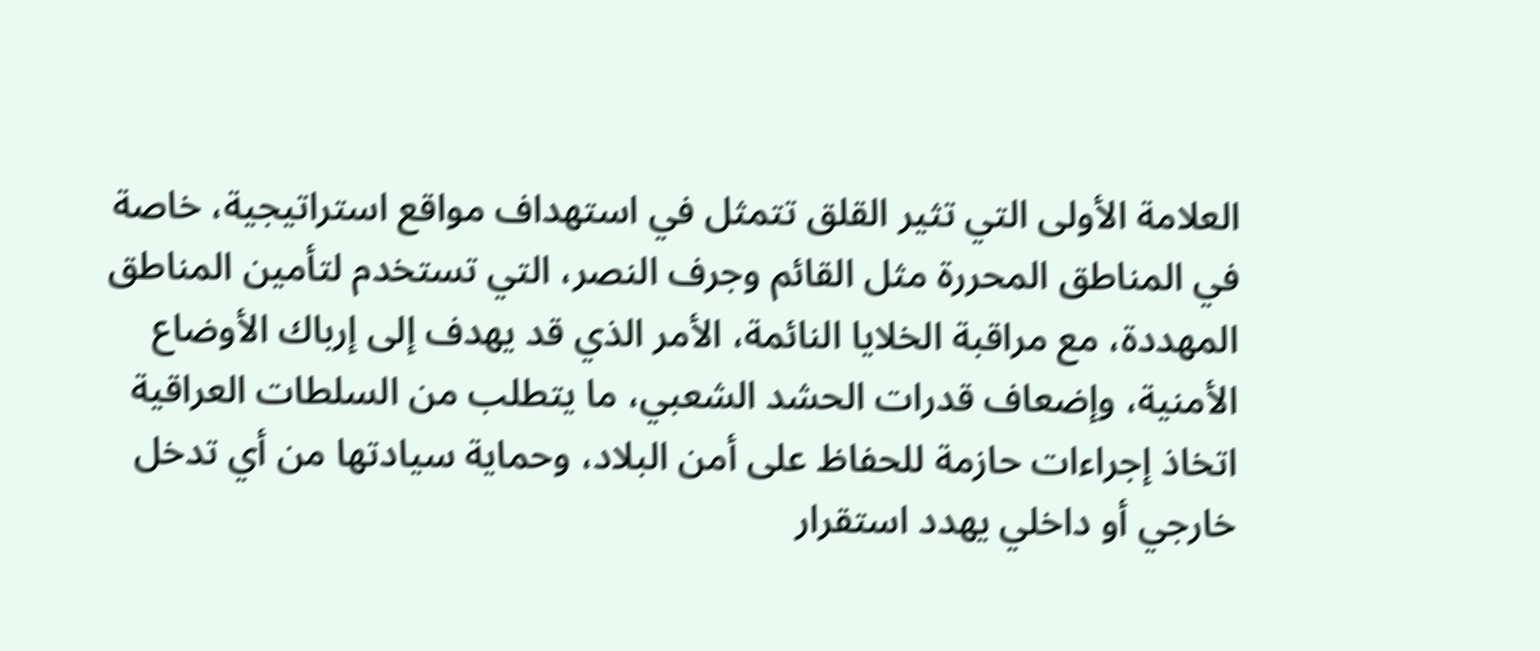العلامة الأولى التي تثير القلق تتمثل في استهداف مواقع استراتيجية، خاصة في المناطق المحررة مثل القائم وجرف النصر، التي تستخدم لتأمين المناطق المهددة، مع مراقبة الخلايا النائمة، الأمر الذي قد يهدف إلى إرباك الأوضاع الأمنية، وإضعاف قدرات الحشد الشعبي، ما يتطلب من السلطات العراقية اتخاذ إجراءات حازمة للحفاظ على أمن البلاد، وحماية سيادتها من أي تدخل خارجي أو داخلي يهدد استقرار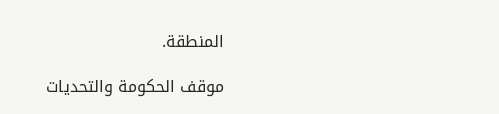المنطقة.

موقف الحكومة والتحديات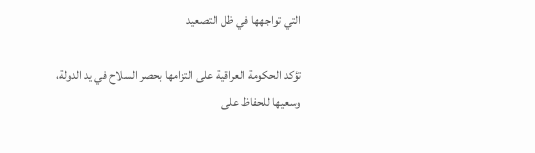التي تواجهها في ظل التصعيد

تؤكد الحكومة العراقية على التزامها بحصر السلاح في يد الدولة، وسعيها للحفاظ على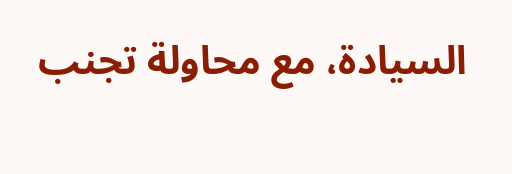السيادة، مع محاولة تجنب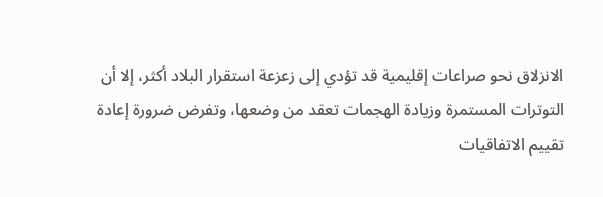الانزلاق نحو صراعات إقليمية قد تؤدي إلى زعزعة استقرار البلاد أكثر، إلا أن التوترات المستمرة وزيادة الهجمات تعقد من وضعها، وتفرض ضرورة إعادة تقييم الاتفاقيات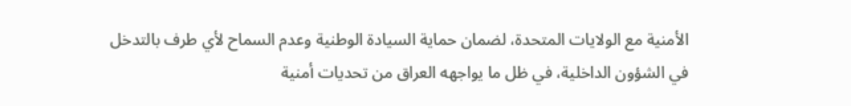الأمنية مع الولايات المتحدة، لضمان حماية السيادة الوطنية وعدم السماح لأي طرف بالتدخل في الشؤون الداخلية، في ظل ما يواجهه العراق من تحديات أمنية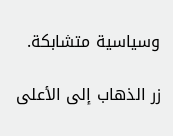وسياسية متشابكة.

زر الذهاب إلى الأعلى